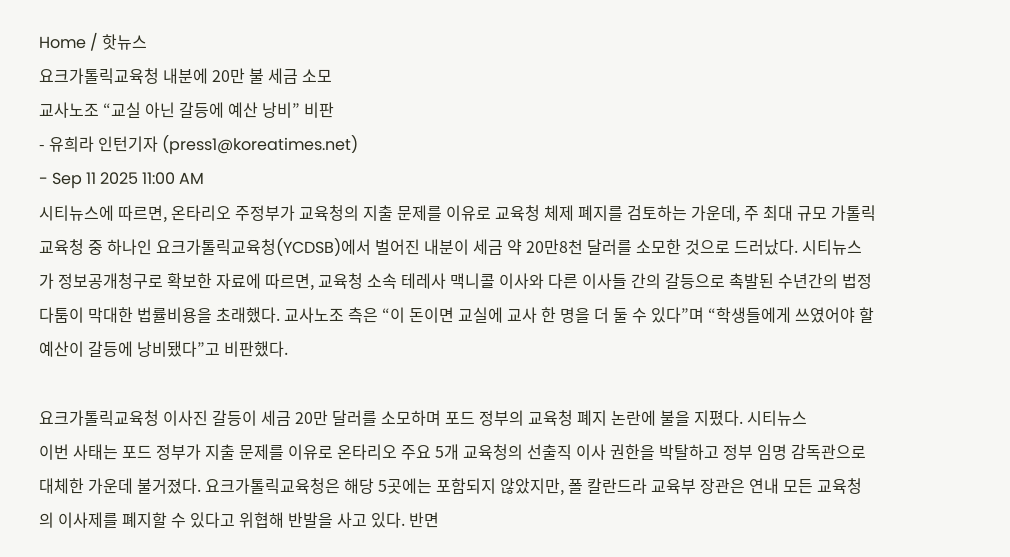Home / 핫뉴스
요크가톨릭교육청 내분에 20만 불 세금 소모
교사노조 “교실 아닌 갈등에 예산 낭비” 비판
- 유희라 인턴기자 (press1@koreatimes.net)
- Sep 11 2025 11:00 AM
시티뉴스에 따르면, 온타리오 주정부가 교육청의 지출 문제를 이유로 교육청 체제 폐지를 검토하는 가운데, 주 최대 규모 가톨릭교육청 중 하나인 요크가톨릭교육청(YCDSB)에서 벌어진 내분이 세금 약 20만8천 달러를 소모한 것으로 드러났다. 시티뉴스가 정보공개청구로 확보한 자료에 따르면, 교육청 소속 테레사 맥니콜 이사와 다른 이사들 간의 갈등으로 촉발된 수년간의 법정 다툼이 막대한 법률비용을 초래했다. 교사노조 측은 “이 돈이면 교실에 교사 한 명을 더 둘 수 있다”며 “학생들에게 쓰였어야 할 예산이 갈등에 낭비됐다”고 비판했다.

요크가톨릭교육청 이사진 갈등이 세금 20만 달러를 소모하며 포드 정부의 교육청 폐지 논란에 불을 지폈다. 시티뉴스
이번 사태는 포드 정부가 지출 문제를 이유로 온타리오 주요 5개 교육청의 선출직 이사 권한을 박탈하고 정부 임명 감독관으로 대체한 가운데 불거졌다. 요크가톨릭교육청은 해당 5곳에는 포함되지 않았지만, 폴 칼란드라 교육부 장관은 연내 모든 교육청의 이사제를 폐지할 수 있다고 위협해 반발을 사고 있다. 반면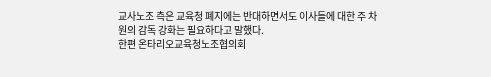교사노조 측은 교육청 폐지에는 반대하면서도 이사들에 대한 주 차원의 감독 강화는 필요하다고 말했다.
한편 온타리오교육청노조협의회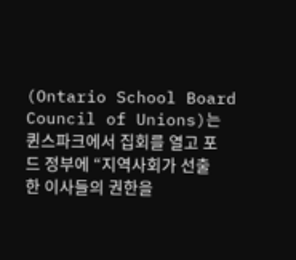(Ontario School Board Council of Unions)는 퀸스파크에서 집회를 열고 포드 정부에 “지역사회가 선출한 이사들의 권한을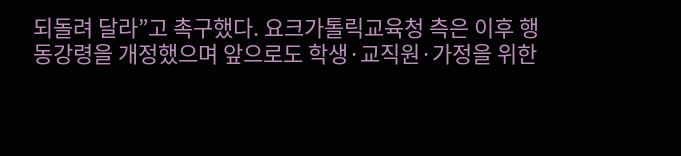되돌려 달라”고 촉구했다. 요크가톨릭교육청 측은 이후 행동강령을 개정했으며 앞으로도 학생·교직원·가정을 위한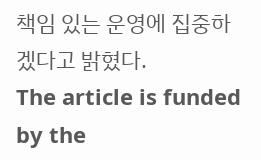책임 있는 운영에 집중하겠다고 밝혔다.
The article is funded by the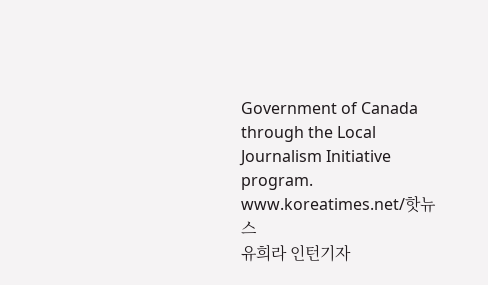Government of Canada through the Local Journalism Initiative program.
www.koreatimes.net/핫뉴스
유희라 인턴기자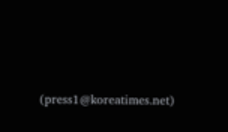(press1@koreatimes.net)